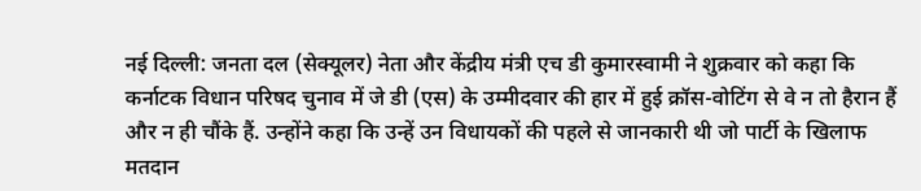नई दिल्ली: जनता दल (सेक्यूलर) नेता और केंद्रीय मंत्री एच डी कुमारस्वामी ने शुक्रवार को कहा कि कर्नाटक विधान परिषद चुनाव में जे डी (एस) के उम्मीदवार की हार में हुई क्रॉस-वोटिंग से वे न तो हैरान हैं और न ही चौंके हैं. उन्होंने कहा कि उन्हें उन विधायकों की पहले से जानकारी थी जो पार्टी के खिलाफ मतदान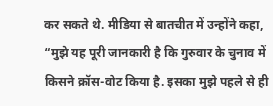कर सकते थे. मीडिया से बातचीत में उन्होंने कहा, “मुझे यह पूरी जानकारी है कि गुरुवार के चुनाव में किसने क्रॉस-वोट किया है. इसका मुझे पहले से ही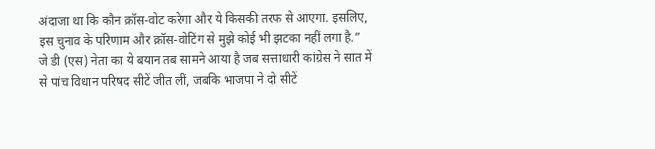अंदाजा था कि कौन क्रॉस-वोट करेगा और ये किसकी तरफ से आएगा. इसलिए, इस चुनाव के परिणाम और क्रॉस-वोटिंग से मुझे कोई भी झटका नहीं लगा है.”
जे डी (एस) नेता का ये बयान तब सामने आया है जब सत्ताधारी कांग्रेस ने सात में से पांच विधान परिषद सीटें जीत लीं, जबकि भाजपा ने दो सीटें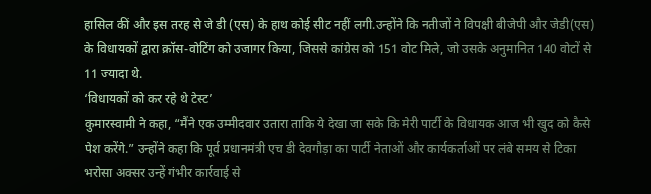हासिल कीं और इस तरह से जे डी (एस) के हाथ कोई सीट नहीं लगी.उन्होंने कि नतीजों ने विपक्षी बीजेपी और जेडी(एस) के विधायकों द्वारा क्रॉस-वोटिंग को उजागर किया, जिससे कांग्रेस को 151 वोट मिले, जो उसके अनुमानित 140 वोटों से 11 ज्यादा थे.
‘विधायकों को कर रहे थे टेस्ट’
कुमारस्वामी ने कहा, “मैंने एक उम्मीदवार उतारा ताकि ये देखा जा सके कि मेरी पार्टी के विधायक आज भी खुद को कैसे पेश करेंगे.” उन्होंने कहा कि पूर्व प्रधानमंत्री एच डी देवगौड़ा का पार्टी नेताओं और कार्यकर्ताओं पर लंबे समय से टिका भरोसा अक्सर उन्हें गंभीर कार्रवाई से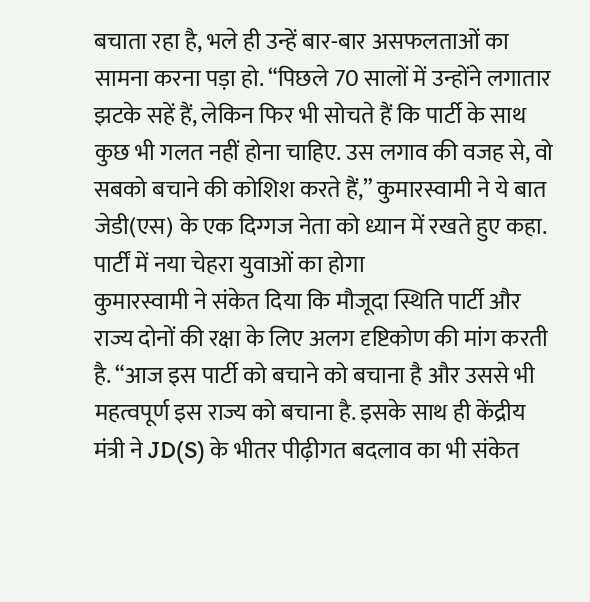बचाता रहा है, भले ही उन्हें बार-बार असफलताओं का सामना करना पड़ा हो. “पिछले 70 सालों में उन्होंने लगातार झटके सहें हैं, लेकिन फिर भी सोचते हैं कि पार्टी के साथ कुछ भी गलत नहीं होना चाहिए. उस लगाव की वजह से, वो सबको बचाने की कोशिश करते हैं,” कुमारस्वामी ने ये बात जेडी(एस) के एक दिग्गज नेता को ध्यान में रखते हुए कहा.
पार्टीं में नया चेहरा युवाओं का होगा
कुमारस्वामी ने संकेत दिया कि मौजूदा स्थिति पार्टी और राज्य दोनों की रक्षा के लिए अलग दृष्टिकोण की मांग करती है. “आज इस पार्टी को बचाने को बचाना है और उससे भी महत्वपूर्ण इस राज्य को बचाना है. इसके साथ ही केंद्रीय मंत्री ने JD(S) के भीतर पीढ़ीगत बदलाव का भी संकेत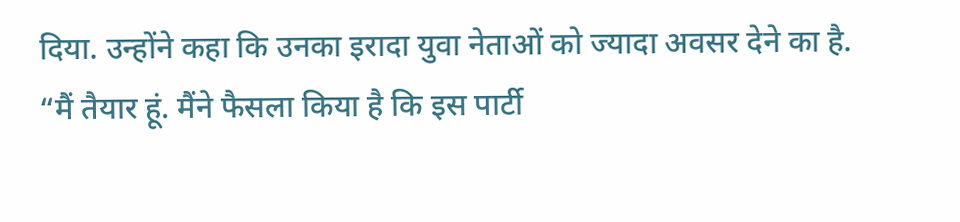दिया. उन्होंने कहा कि उनका इरादा युवा नेताओं को ज्यादा अवसर देने का है. “मैं तैयार हूं. मैंने फैसला किया है कि इस पार्टी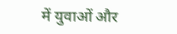में युवाओं और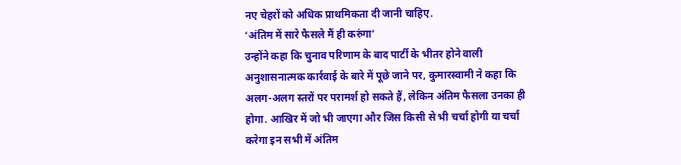नए चेहरों को अधिक प्राथमिकता दी जानी चाहिए.
‘अंतिम में सारे फैसले मैं ही करुंगा’
उन्होंने कहा कि चुनाव परिणाम के बाद पार्टी के भीतर होने वाली अनुशासनात्मक कार्रवाई के बारे में पूछे जाने पर, कुमारस्वामी ने कहा कि अलग-अलग स्तरों पर परामर्श हो सकते हैं, लेकिन अंतिम फैसला उनका ही होगा. आखिर में जो भी जाएगा और जिस किसी से भी चर्चा होगी या चर्चा करेगा इन सभी में अंतिम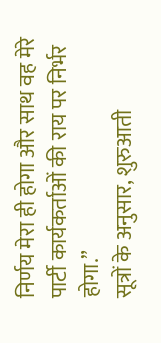निर्णय मेरा ही होगा और साथ वह मेरे पार्टी कार्यकर्ताओं की राय पर निर्भर होगा.”
सूत्रों के अनुसार, शुरुआती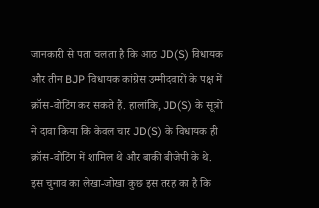जानकारी से पता चलता है कि आठ JD(S) विधायक और तीन BJP विधायक कांग्रेस उम्मीदवारों के पक्ष में क्रॉस-वोटिंग कर सकते हैं. हालांकि, JD(S) के सूत्रों ने दावा किया कि केवल चार JD(S) के विधायक ही क्रॉस-वोटिंग में शामिल थे और बाकी बीजेपी के थे. इस चुनाव का लेखा-जोखा कुछ इस तरह का है कि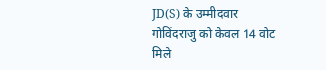JD(S) के उम्मीदवार गोविंदराजु को केवल 14 वोट मिले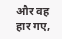और वह हार गए,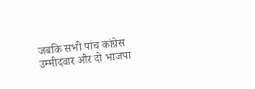जबकि सभी पांच कांग्रेस उम्मीदवार और दो भाजपा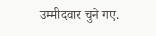उम्मीदवार चुने गए.